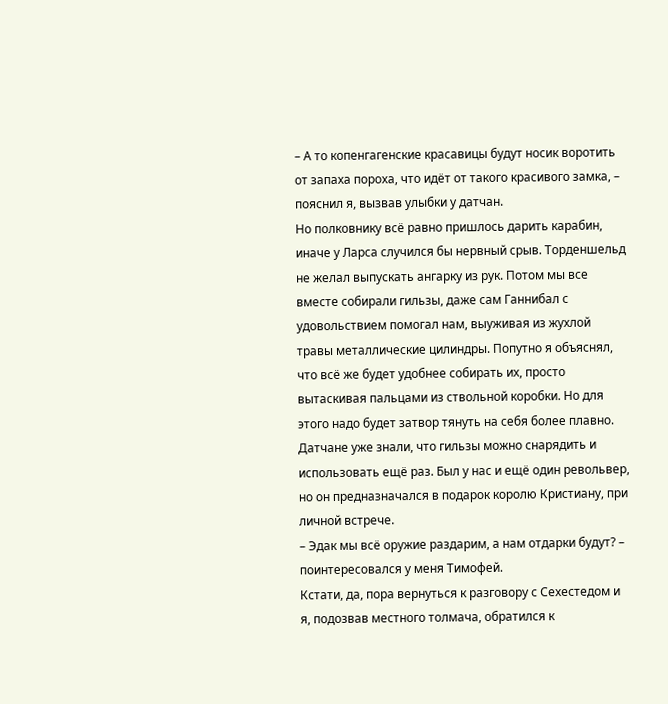– А то копенгагенские красавицы будут носик воротить от запаха пороха, что идёт от такого красивого замка, – пояснил я, вызвав улыбки у датчан.
Но полковнику всё равно пришлось дарить карабин, иначе у Ларса случился бы нервный срыв. Торденшельд не желал выпускать ангарку из рук. Потом мы все вместе собирали гильзы, даже сам Ганнибал с удовольствием помогал нам, выуживая из жухлой травы металлические цилиндры. Попутно я объяснял, что всё же будет удобнее собирать их, просто вытаскивая пальцами из ствольной коробки. Но для этого надо будет затвор тянуть на себя более плавно. Датчане уже знали, что гильзы можно снарядить и использовать ещё раз. Был у нас и ещё один револьвер, но он предназначался в подарок королю Кристиану, при личной встрече.
– Эдак мы всё оружие раздарим, а нам отдарки будут? – поинтересовался у меня Тимофей.
Кстати, да, пора вернуться к разговору с Сехестедом и я, подозвав местного толмача, обратился к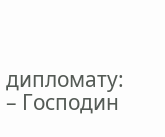дипломату:
– Господин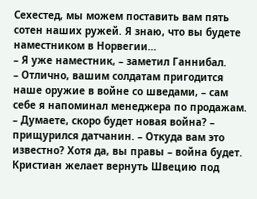Сехестед, мы можем поставить вам пять сотен наших ружей. Я знаю, что вы будете наместником в Норвегии…
– Я уже наместник, – заметил Ганнибал.
– Отлично, вашим солдатам пригодится наше оружие в войне со шведами, – сам себе я напоминал менеджера по продажам.
– Думаете, скоро будет новая война? – прищурился датчанин. – Откуда вам это известно? Хотя да, вы правы – война будет. Кристиан желает вернуть Швецию под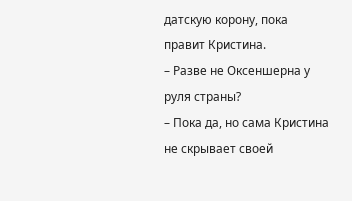датскую корону, пока правит Кристина.
– Разве не Оксеншерна у руля страны?
– Пока да, но сама Кристина не скрывает своей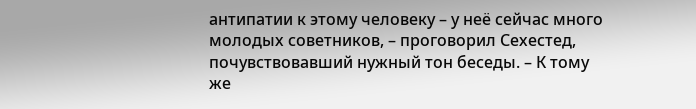антипатии к этому человеку – у неё сейчас много молодых советников, – проговорил Сехестед, почувствовавший нужный тон беседы. – К тому же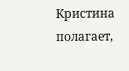Кристина полагает,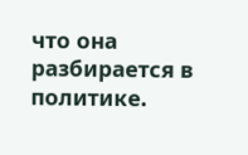что она разбирается в политике.